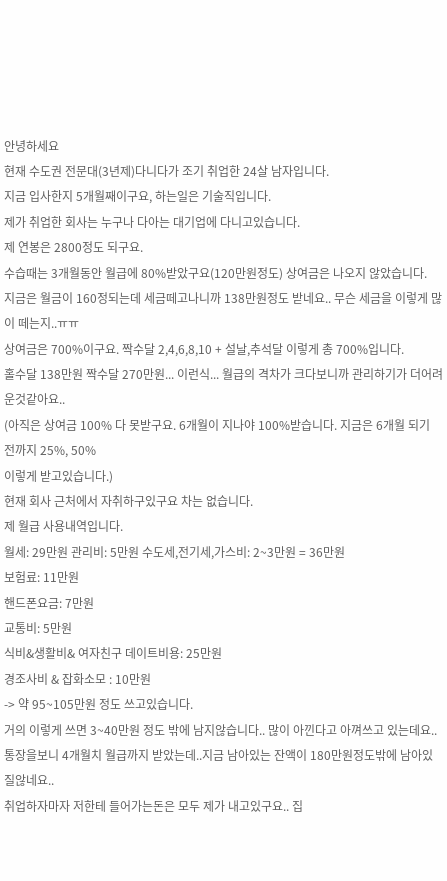안녕하세요
현재 수도권 전문대(3년제)다니다가 조기 취업한 24살 남자입니다.
지금 입사한지 5개월째이구요, 하는일은 기술직입니다.
제가 취업한 회사는 누구나 다아는 대기업에 다니고있습니다.
제 연봉은 2800정도 되구요.
수습때는 3개월동안 월급에 80%받았구요(120만원정도) 상여금은 나오지 않았습니다.
지금은 월금이 160정되는데 세금떼고나니까 138만원정도 받네요.. 무슨 세금을 이렇게 많이 떼는지..ㅠㅠ
상여금은 700%이구요. 짝수달 2,4,6,8,10 + 설날,추석달 이렇게 총 700%입니다.
홀수달 138만원 짝수달 270만원... 이런식... 월급의 격차가 크다보니까 관리하기가 더어려운것같아요..
(아직은 상여금 100% 다 못받구요. 6개월이 지나야 100%받습니다. 지금은 6개월 되기 전까지 25%, 50%
이렇게 받고있습니다.)
현재 회사 근처에서 자취하구있구요 차는 없습니다.
제 월급 사용내역입니다.
월세: 29만원 관리비: 5만원 수도세,전기세,가스비: 2~3만원 = 36만원
보험료: 11만원
핸드폰요금: 7만원
교통비: 5만원
식비&생활비& 여자친구 데이트비용: 25만원
경조사비 & 잡화소모 : 10만원
-> 약 95~105만원 정도 쓰고있습니다.
거의 이렇게 쓰면 3~40만원 정도 밖에 남지않습니다.. 많이 아낀다고 아껴쓰고 있는데요..
통장을보니 4개월치 월급까지 받았는데..지금 남아있는 잔액이 180만원정도밖에 남아있질않네요..
취업하자마자 저한테 들어가는돈은 모두 제가 내고있구요.. 집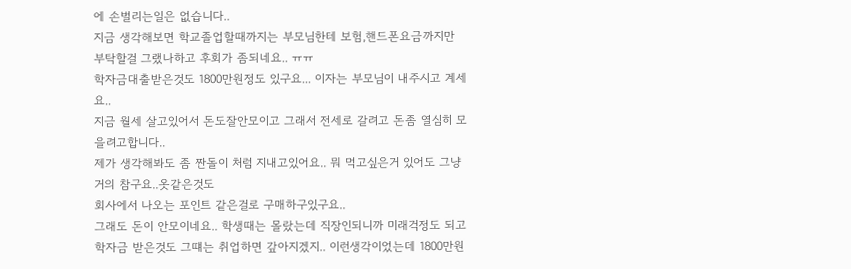에 손벌리는일은 없습니다..
지금 생각해보면 학교졸업할때까지는 부모님한테 보험,핸드폰요금까지만 부탁할걸 그랬나하고 후회가 좀되네요.. ㅠㅠ
학자금대출받은것도 1800만원정도 있구요... 이자는 부모님이 내주시고 계세요..
지금 월세 살고있어서 돈도잘안모이고 그래서 전세로 갈려고 돈좀 열심히 모을려고합니다..
제가 생각해봐도 좀 짠돌이 처럼 지내고있어요.. 뭐 먹고싶은거 있어도 그냥 거의 참구요..옷같은것도
회사에서 나오는 포인트 같은걸로 구매하구있구요..
그래도 돈이 안모이네요.. 학생때는 몰랐는데 직장인되니까 미래걱정도 되고 학자금 받은것도 그떄는 취업하면 갚아지겠지.. 이런생각이었는데 1800만원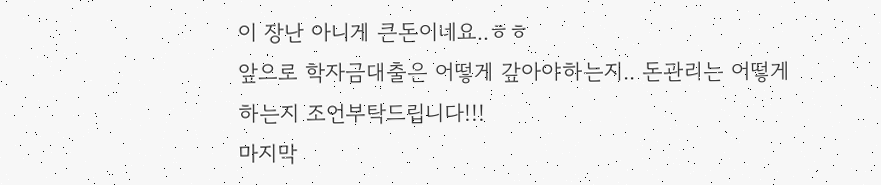이 장난 아니게 큰돈이네요..ㅎㅎ
앞으로 학자금대출은 어떻게 갚아야하는지.. 돈관리는 어떻게하는지 조언부탁드립니다!!!
마지막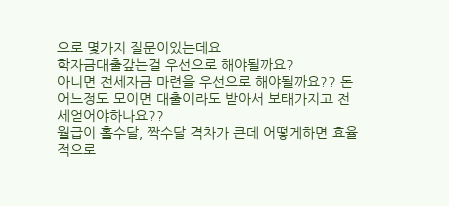으로 몇가지 질문이있는데요
학자금대출갚는걸 우선으로 해야될까요?
아니면 전세자금 마련을 우선으로 해야될까요?? 돈 어느정도 모이면 대출이라도 받아서 보태가지고 전세얻어야하나요??
월급이 홀수달, 짝수달 격차가 큰데 어떻게하면 효율적으로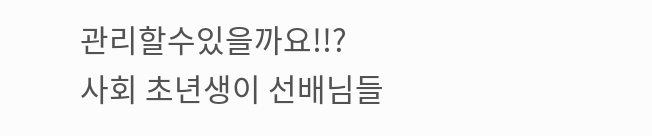관리할수있을까요!!?
사회 초년생이 선배님들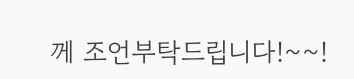께 조언부탁드립니다!~~!